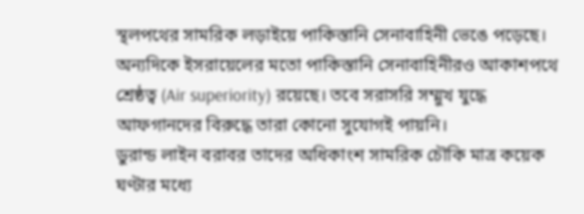স্থলপথের সামরিক লড়াইয়ে পাকিস্তানি সেনাবাহিনী ভেঙে পড়েছে। অন্যদিকে ইসরায়েলের মতো পাকিস্তানি সেনাবাহিনীরও আকাশপথে শ্রেষ্ঠত্ব (Air superiority) রয়েছে। তবে সরাসরি সম্মুখ যুদ্ধে আফগানদের বিরুদ্ধে তারা কোনো সুযোগই পায়নি।
ডুরান্ড লাইন বরাবর তাদের অধিকাংশ সামরিক চৌকি মাত্র কয়েক ঘণ্টার মধ্যে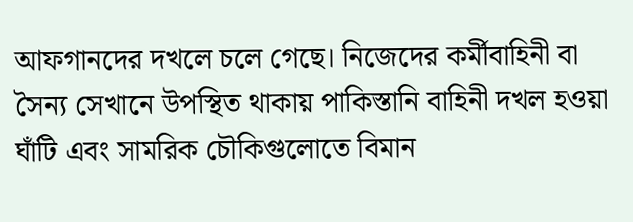আফগানদের দখলে চলে গেছে। নিজেদের কর্মীবাহিনী বা সৈন্য সেখানে উপস্থিত থাকায় পাকিস্তানি বাহিনী দখল হওয়া ঘাঁটি এবং সামরিক চৌকিগুলোতে বিমান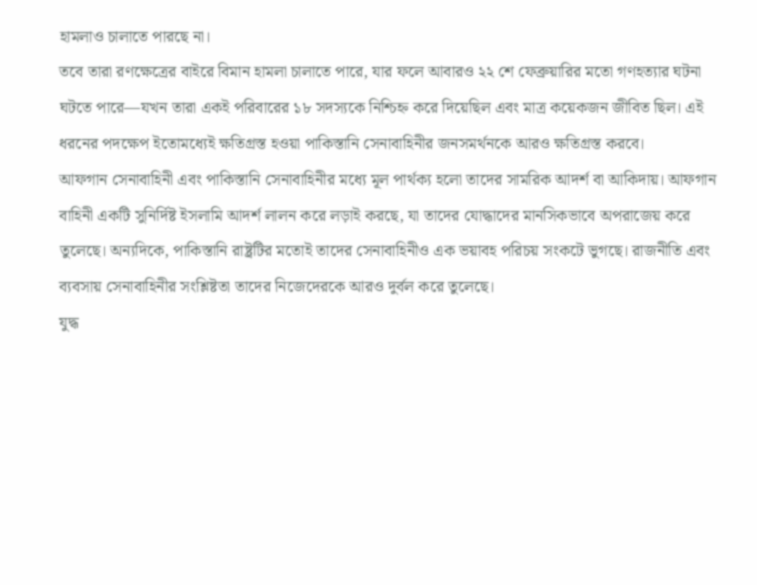হামলাও চালাতে পারছে না।
তবে তারা রণক্ষেত্রের বাইরে বিমান হামলা চালাতে পারে, যার ফলে আবারও ২২ শে ফেব্রুয়ারির মতো গণহত্যার ঘটনা ঘটতে পারে—যখন তারা একই পরিবারের ১৮ সদস্যকে নিশ্চিহ্ন করে দিয়েছিল এবং মাত্র কয়েকজন জীবিত ছিল। এই ধরনের পদক্ষেপ ইতোমধ্যেই ক্ষতিগ্রস্ত হওয়া পাকিস্তানি সেনাবাহিনীর জনসমর্থনকে আরও ক্ষতিগ্রস্ত করবে।
আফগান সেনাবাহিনী এবং পাকিস্তানি সেনাবাহিনীর মধ্যে মূল পার্থক্য হলো তাদের সামরিক আদর্শ বা আকিদায়। আফগান বাহিনী একটি সুনির্দিষ্ট ইসলামি আদর্শ লালন করে লড়াই করছে, যা তাদের যোদ্ধাদের মানসিকভাবে অপরাজেয় করে তুলেছে। অন্যদিকে, পাকিস্তানি রাষ্ট্রটির মতোই তাদের সেনাবাহিনীও এক ভয়াবহ পরিচয় সংকটে ভুগছে। রাজনীতি এবং ব্যবসায় সেনাবাহিনীর সংশ্লিষ্টতা তাদের নিজেদেরকে আরও দুর্বল করে তুলেছে।
যুদ্ধ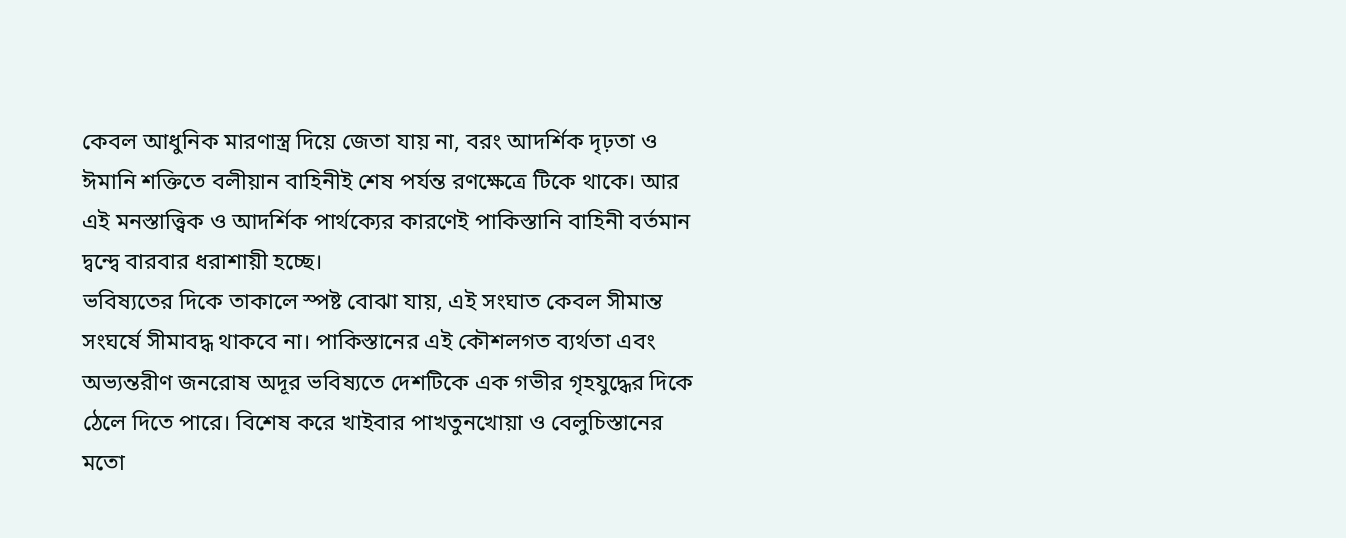কেবল আধুনিক মারণাস্ত্র দিয়ে জেতা যায় না, বরং আদর্শিক দৃঢ়তা ও ঈমানি শক্তিতে বলীয়ান বাহিনীই শেষ পর্যন্ত রণক্ষেত্রে টিকে থাকে। আর এই মনস্তাত্ত্বিক ও আদর্শিক পার্থক্যের কারণেই পাকিস্তানি বাহিনী বর্তমান দ্বন্দ্বে বারবার ধরাশায়ী হচ্ছে।
ভবিষ্যতের দিকে তাকালে স্পষ্ট বোঝা যায়, এই সংঘাত কেবল সীমান্ত সংঘর্ষে সীমাবদ্ধ থাকবে না। পাকিস্তানের এই কৌশলগত ব্যর্থতা এবং অভ্যন্তরীণ জনরোষ অদূর ভবিষ্যতে দেশটিকে এক গভীর গৃহযুদ্ধের দিকে ঠেলে দিতে পারে। বিশেষ করে খাইবার পাখতুনখোয়া ও বেলুচিস্তানের মতো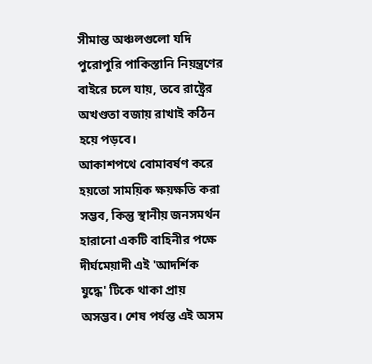সীমান্ত অঞ্চলগুলো যদি পুরোপুরি পাকিস্তানি নিয়ন্ত্রণের বাইরে চলে যায়, তবে রাষ্ট্রের অখণ্ডতা বজায় রাখাই কঠিন হয়ে পড়বে।
আকাশপথে বোমাবর্ষণ করে হয়তো সাময়িক ক্ষয়ক্ষতি করা সম্ভব, কিন্তু স্থানীয় জনসমর্থন হারানো একটি বাহিনীর পক্ষে দীর্ঘমেয়াদী এই 'আদর্শিক যুদ্ধে' টিকে থাকা প্রায় অসম্ভব। শেষ পর্যন্ত এই অসম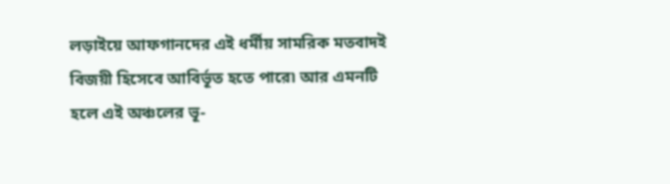লড়াইয়ে আফগানদের এই ধর্মীয় সামরিক মতবাদই বিজয়ী হিসেবে আবির্ভূত হতে পারে৷ আর এমনটি হলে এই অঞ্চলের ভূ-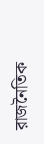রাজনৈতিক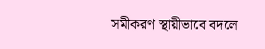সমীকরণ স্থায়ীভাবে বদলে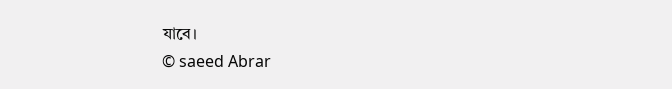যাবে।
© saeed Abrar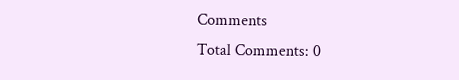Comments
Total Comments: 0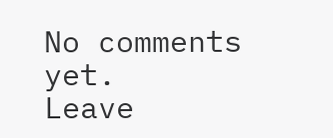No comments yet.
Leave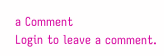a Comment
Login to leave a comment.